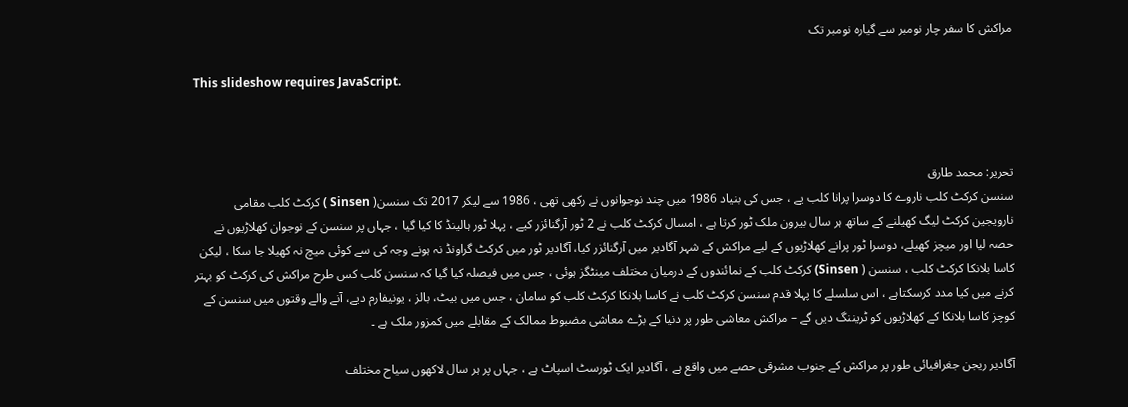مراکش کا سفر چار نومبر سے گیارہ نومبر تک

This slideshow requires JavaScript.



تحریر: محمد طارق
سنسن کرکٹ کلب ناروے کا دوسرا پرانا کلب یے ، جس کی بنیاد 1986 میں چند نوجوانوں نے رکھی تھی ، 1986 سے لیکر 2017 تک سنسن( Sinsen ) کرکٹ کلب مقامی نارویجین کرکٹ لیگ کھیلنے کے ساتھ ہر سال بیرون ملک ٹور کرتا ہے ، امسال کرکٹ کلب نے 2 ٹور آرگنائزر کیے ، پہلا ٹور ہالینڈ کا کیا گیا ، جہاں پر سنسن کے نوجوان کھلاڑیوں نے حصہ لیا اور میچز کھیلے، دوسرا ٹور پرانے کھلاڑیوں کے لیے مراکش کے شہر آگادیر میں آرگنائزر کیا، آگادیر ٹور میں کرکٹ گراونڈ نہ ہونے وجہ کی سے کوئی میچ نہ کھیلا جا سکا ، لیکن کاسا بلانکا کرکٹ کلب ، سنسن ( Sinsen) کرکٹ کلب کے نمائندوں کے درمیان مختلف مینٹگز ہوئی ، جس میں فیصلہ کیا گیا کہ سنسن کلب کس طرح مراکش کی کرکٹ کو بہتر کرنے میں کیا مدد کرسکتاہے ، اس سلسلے کا پہلا قدم سنسن کرکٹ کلب نے کاسا بلانکا کرکٹ کلب کو سامان ، جس میں بیٹ، بالز ، یونیفارم دیے، آنے والے وقتوں میں سنسن کے کوچز کاسا بلانکا کے کھلاڑیوں کو ٹریننگ دیں گے – مراکش معاشی طور پر دنیا کے بڑے معاشی مضبوط ممالک کے مقابلے میں کمزور ملک ہے ۔

آگادیر ریجن جغرافیائی طور پر مراکش کے جنوب مشرقی حصے میں واقع ہے ، آگادیر ایک ٹورسٹ اسپاٹ ہے ، جہاں پر ہر سال لاکھوں سیاح مختلف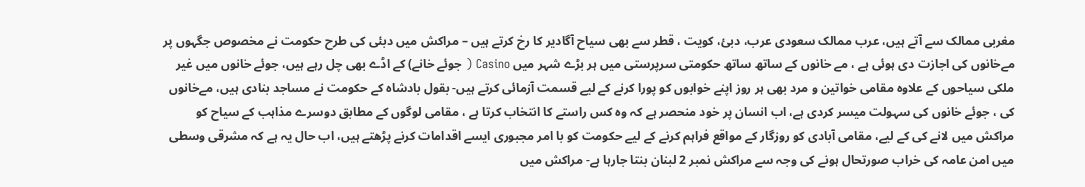مغربی ممالک سے آتے ہیں، عرب ممالک سعودی عرب، دبئ، کویت ، قطر سے بھی سیاح آگادیر کا رخ کرتے ہیں – مراکش میں دبئی کی طرح حکومت نے مخصوص جگہوں پر مےخانوں کی اجازت دی ہوئی ہے ، مے خانوں کے ساتھ ساتھ حکومتی سرپرستی میں ہر بڑے شہر میں Casino ( جوئے خانے) کے اڈے بھی چل رہے ہیں، جوئے خانوں میں غیر ملکی سیاحوں کے علاوہ مقامی خواتین و مرد بھی ہر روز اپنے خوابوں کو پورا کرنے کے لیے قسمت آزمائی کرتے ہیں- بقول بادشاہ کے حکومت نے مساجد بنادی ہیں، مےخانوں کی ، جوئے خانوں کی سہولت میسر کردی ہے، اب انسان پر خود منحصر ہے کہ وہ کس راستے کا انتخاب کرتا ہے ، مقامی لوگوں کے مطابق دوسرے مذاہب کے سیاح کو مراکش میں لانے کی کے لیے، مقامی آبادی کو روزگار کے مواقع فراہم کرنے کے لیے حکومت کو با امر مجبوری ایسے اقدامات کرنے پڑھتے ہیں، اب حال یہ ہے کہ مشرقی وسطی میں امن عامہ کی خراب صورتحال ہونے کی وجہ سے مراکش نمبر 2 لبنان بنتا جارہا ہے- مراکش میں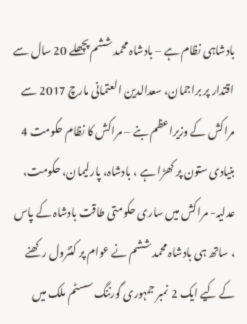بادشاہی نظام ہے – بادشاہ محمد ششم پچھلے 20 سال سے اقتدار پر براجمان، سعدالدین العتمانی مارچ 2017 سے مراکش کے وزیراعظم بنے – مراکش کا نظام حکومت 4 بنیادی ستون پر کھڑا ہے ، بادشاہ، پارلیمان، حکومت، عدلیہ- مراکش میں ساری حکومتی طاقت بادشاہ کے پاس ، ساتھ ہی بادشاہ محمد ششم نے عوام پر کنٹرول رکھنے کے کیے ایک 2 نمبر جمہوری گورننگ سسٹم ملک میں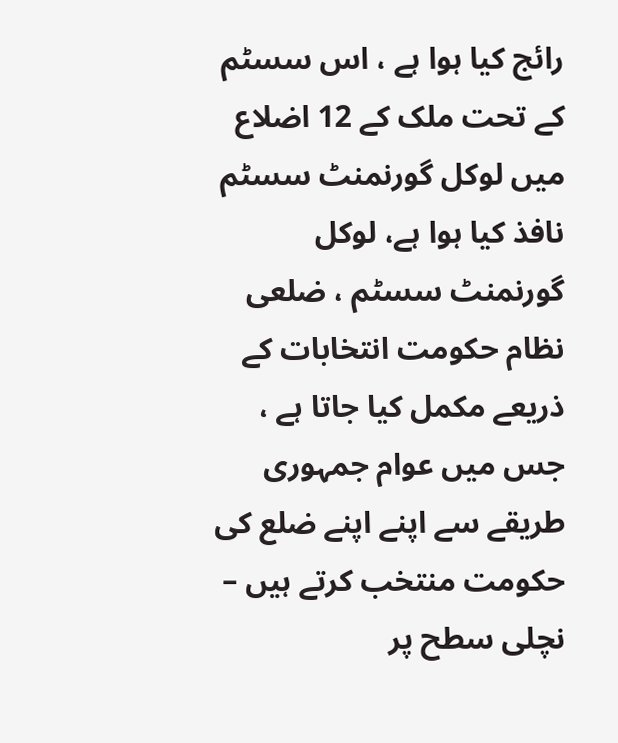رائج کیا ہوا ہے ، اس سسٹم کے تحت ملک کے 12 اضلاع میں لوکل گورنمنٹ سسٹم نافذ کیا ہوا ہے، لوکل گورنمنٹ سسٹم ، ضلعی نظام حکومت انتخابات کے ذریعے مکمل کیا جاتا ہے ، جس میں عوام جمہوری طریقے سے اپنے اپنے ضلع کی حکومت منتخب کرتے ہیں – نچلی سطح پر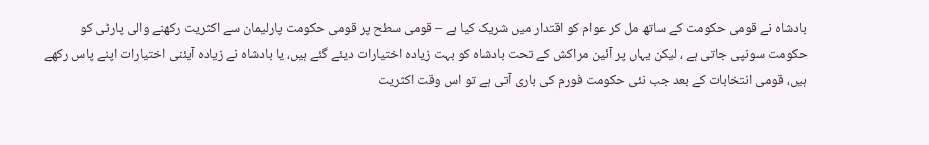بادشاہ نے قومی حکومت کے ساتھ مل کر عوام کو اقتدار میں شریک کیا ہے – قومی سطح پر قومی حکومت پارلیمان سے اکثریت رکھنے والی پارٹی کو حکومت سونپی جاتی ہے ، لیکن یہاں پر آئین مراکش کے تحت بادشاہ کو بہت زیادہ اختیارات دیئے گئے ہیں، یا بادشاہ نے زیادہ آیئنی اختیارات اپنے پاس رکھے ہیں، قومی انتخابات کے بعد جب نئی حکومت فورم کی باری آتی ہے تو اس وقت اکثریت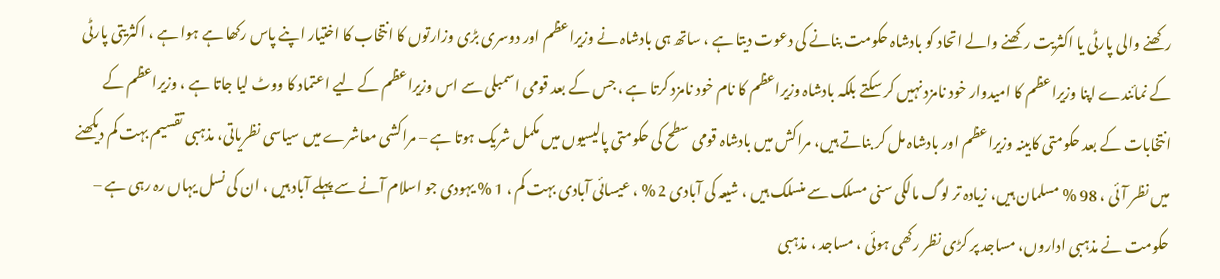رکھنے والی پارٹی یا اکثریت رکھنے والے اتحاد کو بادشاہ حکومت بنانے کی دعوت دیتا ہے ، ساتھ ہی بادشاہ نے وزیراعظم اور دوسری بڑی وزارتوں کا انتخاب کا اختیار اپنے پاس رکھا ہے ہوا ہے ، اکثریتی پارٹی کے نمائندے اپنا وزیراعظم کا امیدوار خود نامزد نہیں کر سکتے بلکہ بادشاہ وزیراعظم کا نام خود نامزد کرتا ہے ، جس کے بعد قومی اسمبلی سے اس وزیراعظم کے لیے اعتماد کا ووٹ لیا جاتا ہے ، وزیراعظم کے انتخابات کے بعد حکومتی کابینہ وزیراعظم اور بادشاہ مل کر بناتے ہیں، مراکش میں بادشاہ قومی سطح کی حکومتی پالیسیوں میں مکمل شریک ہوتا ہے – مراکشی معاشرے میں سیاسی نظریاتی، مذہبی تقسیم بہت کم دیکھنے میں نظر آئی ، 98 % مسلمان ہیں، زیادہ تر لوگ مالکی سنی مسلک سے منسلک ہیں ، شیعہ کی آبادی 2 % ، عیسائی آبادی بہت کم ، 1 % یہودی جو اسلام آنے سے پہلے آباد ہیں ، ان کی نسل یہاں رہ رہی ہے – حکومت نے مذہبی اداروں، مساجد پر کڑی نظر رکھی ہوئی ، مساجد ، مذہبی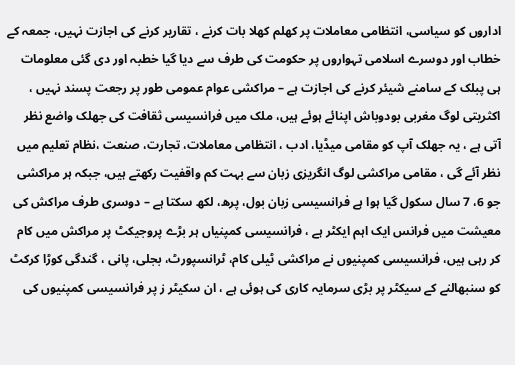اداروں کو سیاسی، انتظامی معاملات پر کھلم کھلا بات کرنے ، تقاریر کرنے کی اجازت نہیں، جمعہ کے خطاب اور دوسرے اسلامی تہواروں پر حکومت کی طرف سے دیا گیا خطبہ اور دی گئی معلومات ہی پبلک کے سامنے شیئر کرنے کی اجازت ہے – مراکشی عوام عمومی طور پر رجعت پسند نہیں ، اکثریتی لوگ مغربی بودوباش اپنائے ہوئے ہیں، ملک میں فرانسیسی ثقافت کی جھلک واضع نظر آتی ہے ، یہ جھلک آپ کو مقامی میڈیا، ادب ، انتظامی معاملات، تجارت، صنعت ،نظام تعلیم میں نظر آئے گی ، مقامی مراکشی لوگ انگریزی زبان سے بہت کم واقفیت رکھتے ہیں، جبکہ ہر مراکشی جو 6، 7 سال سکول گیا ہوا ہے فرانسیسی زبان بول، پرھ، لکھ سکتا ہے – دوسری طرف مراکش کی معیشت میں فرانس ایک اہم ایکٹر ہے ، فرانسیسی کمپنیاں ہر بڑے پروجیکٹ پر مراکش میں کام کر رہی ہیں، فرانسیسی کمپنیوں نے مراکشی ٹیلی کام، ٹرانسپورٹ، بجلی، پانی ، گندگی کوڑا کرکٹ کو سنبھالنے کے سیکٹر پر بڑی سرمایہ کاری کی ہوئی ہے ، ان سکیٹر ز پر فرانسیسی کمپنیوں کی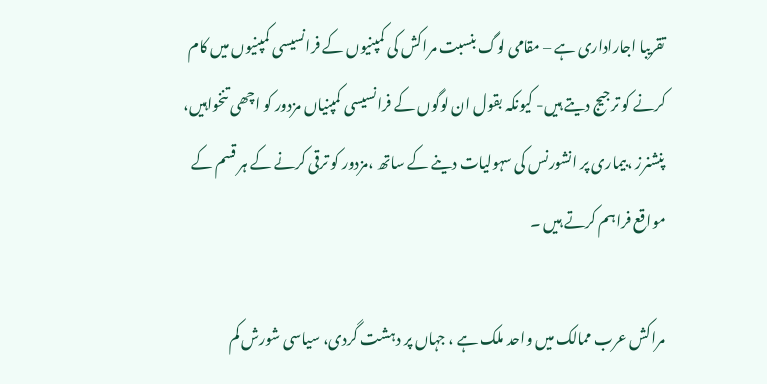تقریبا اجاراداری ہے – مقامی لوگ بنسبت مراکش کی کمپنیوں کے فرانسیسی کمپنیوں میں کام کرنے کو ترجیج دیتے ہیں- کیونکہ بقول ان لوگوں کے فرانسیسی کمپنیاں مزدور کو اچھی تنخواہیں، پنشنرز ،بیماری پر انشورنس کی سہولیات دینے کے ساتھ ،مزدور کو ترقی کرنے کے ہر قسم کے مواقع فراہم کرتے ہیں ۔

مراکش عرب ممالک میں واحد ملک ہے ، جہاں پر دہشت گردی، سیاسی شورش کم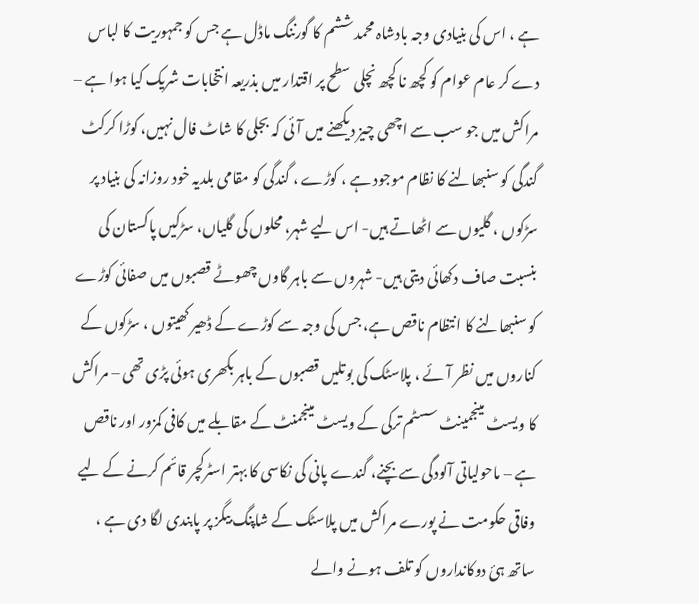ہے ، اس کی بنیادی وجہ بادشاہ محمد ششم کا گورننگ ماڈل ہے جس کو جمہوریت کا لباس دے کر عام عوام کو کچھ نا کچھ نچلی سطح پر اقتدار میں بذریعہ انتخابات شریک کیا ہوا ہے – مراکش میں جو سب سے اچھی چیز دیکھنے میں آئی کہ بجلی کا شاٹ فال نہیں، کوڑا کرکٹ گندگی کو سنبھالنے کا نظام موجود ہے ، کوڑے ، گندگی کو مقامی بلدیہ خود روزانہ کی بنیاد پر سڑکوں ، گلیوں سے اٹھاتے ہیں- اس لیے شہر، محلوں کی گلیاں، سڑکیں پاکستان کی بنسبت صاف دکھائی دیتی ہیں- شہروں سے باہر گاوں چھوٹے قصبوں میں صفائی کوڑے کو سنبھالنے کا انتظام ناقص ہے، جس کی وجہ سے کوڑے کے ڈھیر کھیتوں ، سڑکوں کے کناروں میں نظر آئے ، پلاسٹک کی بوتلیں قصبوں کے باہر بکھری ہوئی پڑی تھی – مراکش کا ویسٹ مینجمینٹ سسٹم ترکی کے ویسٹ مینجمنٹ کے مقابلے میں کافی کمزور اور ناقص ہے – ماحولیاتی آلودگی سے بچنے، گندے پانی کی نکاسی کا بہتر اسٹرکچر قائم کرنے کے لیے وفاقی حکومت نے پورے مراکش میں پلاسٹک کے شاپنگ بیگز پر پابندی لگا دی ہے ، ساتھ ہئ دوکانداروں کو تلف ہونے والے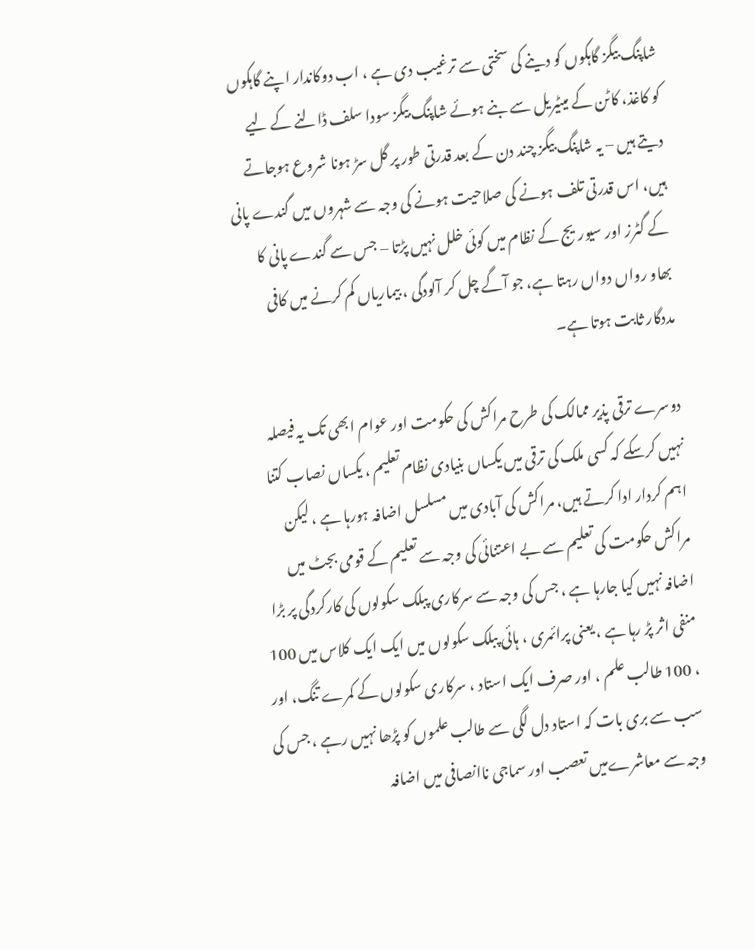شاپنگ بیگز گاہکوں کو دینے کی سختی سے ترغیب دی ہے ، اب دوکاندار اپنے گاہکوں کو کاغذ، کاٹن کے میٹیریل سے بنے ہوئے شاپنگ بیگز سودا سلف ڈالنے کے لیے دیتے ہیں – یہ شاپنگ بیگز چند دن کے بعد قدرتی طور پر گل سڑ ہونا شروع ہوجاتے ہیں، اس قدرتی تلف ہونے کی صلاحیت ہونے کی وجہ سے شہروں میں گندے پانی کے گٹرز اور سیوریج کے نظام میں کوئی خلل نہیں پڑتا – جس سے گندے پانی کا بھاو رواں دواں رہتا ہے، جو آگے چل کر آلودگی ، بیماریاں کم کرنے میں کافی مددگار ثابت ہوتا ہے۔

دوسرے ترقی پذیر ممالک کی طرح مراکش کی حکومت اور عوام ابھی تک یہ فیصلہ نہیں کرسکے کہ کسی ملک کی ترقی میں یکساں بنیادی نظام تعلیم ، یکساں نصاب کتنا اہم کردار ادا کرتے ہیں، مراکش کی آبادی میں مسلسل اضافہ ہورہا ہے ، لیکن مراکش حکومت کی تعلیم سے بے اعتنائی کی وجہ سے تعلیم کے قومی بجٹ میں اضافہ نہیں کیا جارہا ہے ، جس کی وجہ سے سرکاری پبلک سکولوں کی کارکردگی پر بڑا منفی اثر پڑ رہا ہے ، یعنی پرائمری ، ہائی پبلک سکولوں میں ایک ایک کلاس میں 100 ، 100 طالب علم ، اور صرف ایک استاد ، سرکاری سکولوں کے کمرے تنگ، اور سب سے بری بات کہ استاد دل لگی سے طالب علموں کو پڑھا نہیں رہے ، جس کی وجہ سے معاشرےمیں تعصب اور سماجی ناانصافی میں اضافہ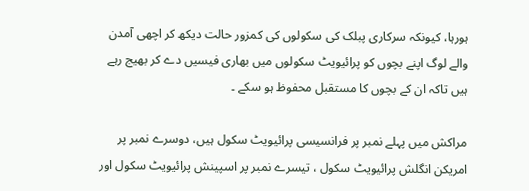ہورہا، کیونکہ سرکاری پبلک کی سکولوں کی کمزور حالت دیکھ کر اچھی آمدن والے لوگ اپنے بچوں کو پرائیویٹ سکولوں میں بھاری فیسیں دے کر بھیج رہے ہیں تاکہ ان کے بچوں کا مستقبل محفوظ ہو سکے ۔

مراکش میں پہلے نمبر پر فرانسیسی پرائیویٹ سکول ہیں، دوسرے نمبر پر امریکن انگلش پرائیویٹ سکول ، تیسرے نمبر پر اسپینش پرائیویٹ سکول اور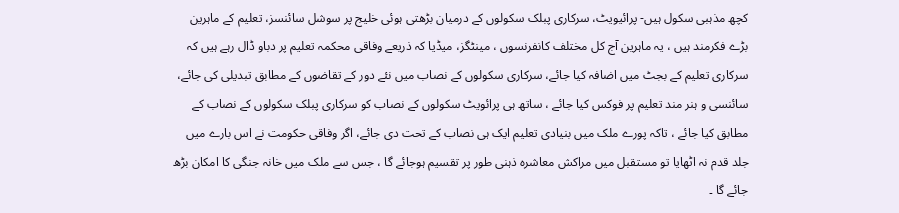کچھ مذہبی سکول ہیں- پرائیویٹ، سرکاری پبلک سکولوں کے درمیان بڑھتی ہوئی خلیج پر سوشل سائنسز، تعلیم کے ماہرین بڑے فکرمند ہیں ، یہ ماہرین آج کل مختلف کانفرنسوں ، مینٹگز، میڈیا کہ ذریعے وفاقی محکمہ تعلیم پر دباو ڈال رہے ہیں کہ سرکاری تعلیم کے بجٹ میں اضافہ کیا جائے، سرکاری سکولوں کے نصاب میں نئے دور کے تقاضوں کے مطابق تبدیلی کی جائے، سائنسی و ہنر مند تعلیم پر فوکس کیا جائے ، ساتھ ہی پرائویٹ سکولوں کے نصاب کو سرکاری پبلک سکولوں کے نصاب کے مطابق کیا جائے ، تاکہ پورے ملک میں بنیادی تعلیم ایک ہی نصاب کے تحت دی جائے، اگر وفاقی حکومت نے اس بارے میں جلد قدم نہ اٹھایا تو مستقبل میں مراکش معاشرہ ذہنی طور پر تقسیم ہوجائے گا ، جس سے ملک میں خانہ جنگی کا امکان بڑھ جائے گا ۔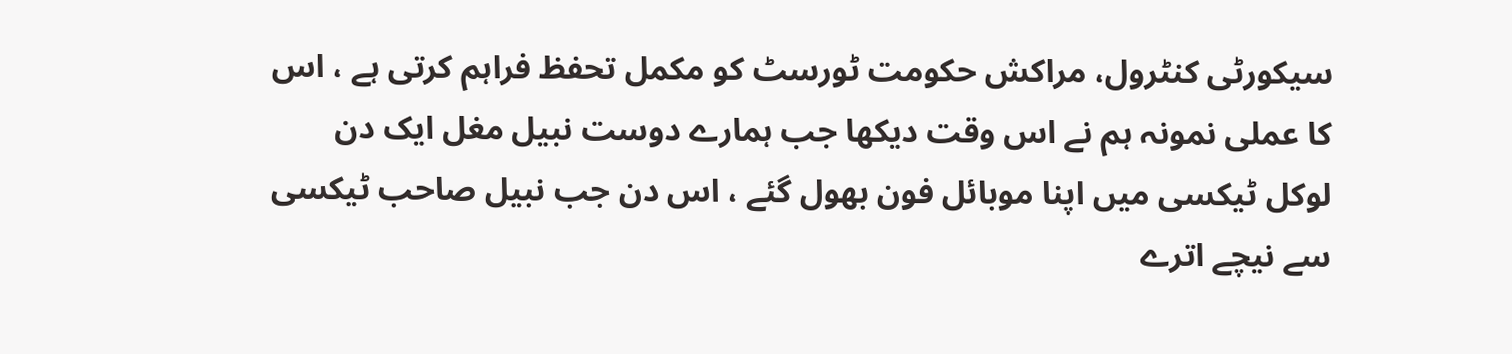سیکورٹی کنٹرول، مراکش حکومت ٹورسٹ کو مکمل تحفظ فراہم کرتی ہے ، اس کا عملی نمونہ ہم نے اس وقت دیکھا جب ہمارے دوست نبیل مغل ایک دن لوکل ٹیکسی میں اپنا موبائل فون بھول گئے ، اس دن جب نبیل صاحب ٹیکسی سے نیچے اترے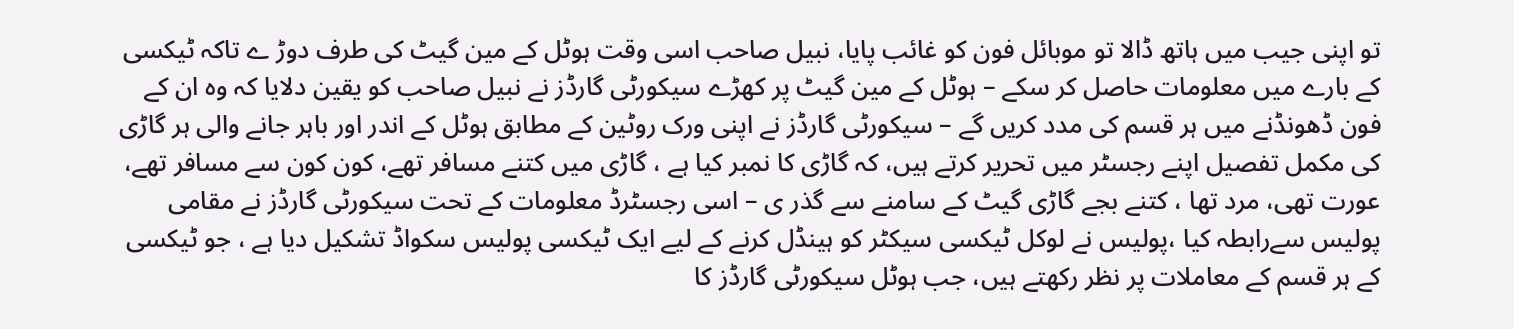تو اپنی جیب میں ہاتھ ڈالا تو موبائل فون کو غائب پایا، نبیل صاحب اسی وقت ہوٹل کے مین گیٹ کی طرف دوڑ ے تاکہ ٹیکسی کے بارے میں معلومات حاصل کر سکے – ہوٹل کے مین گیٹ پر کھڑے سیکورٹی گارڈز نے نبیل صاحب کو یقین دلایا کہ وہ ان کے فون ڈھونڈنے میں ہر قسم کی مدد کریں گے – سیکورٹی گارڈز نے اپنی ورک روٹین کے مطابق ہوٹل کے اندر اور باہر جانے والی ہر گاڑی کی مکمل تفصیل اپنے رجسٹر میں تحریر کرتے ہیں، کہ گاڑی کا نمبر کیا ہے ، گاڑی میں کتنے مسافر تھے، کون کون سے مسافر تھے، عورت تھی، مرد تھا ، کتنے بجے گاڑی گیٹ کے سامنے سے گذر ی – اسی رجسٹرڈ معلومات کے تحت سیکورٹی گارڈز نے مقامی پولیس سےرابطہ کیا ،پولیس نے لوکل ٹیکسی سیکٹر کو ہینڈل کرنے کے لیے ایک ٹیکسی پولیس سکواڈ تشکیل دیا ہے ، جو ٹیکسی کے ہر قسم کے معاملات پر نظر رکھتے ہیں، جب ہوٹل سیکورٹی گارڈز کا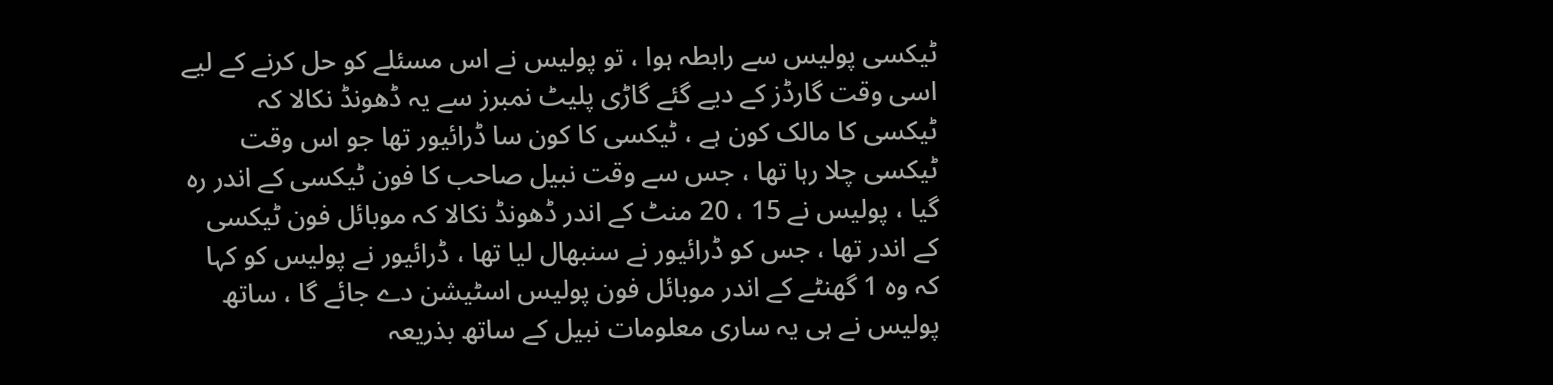ٹیکسی پولیس سے رابطہ ہوا ، تو پولیس نے اس مسئلے کو حل کرنے کے لیے اسی وقت گارڈز کے دیے گئے گاڑی پلیٹ نمبرز سے یہ ڈھونڈ نکالا کہ ٹیکسی کا مالک کون ہے ، ٹیکسی کا کون سا ڈرائیور تھا جو اس وقت ٹیکسی چلا رہا تھا ، جس سے وقت نبیل صاحب کا فون ٹیکسی کے اندر رہ گیا ، پولیس نے 15 ، 20 منٹ کے اندر ڈھونڈ نکالا کہ موبائل فون ٹیکسی کے اندر تھا ، جس کو ڈرائیور نے سنبھال لیا تھا ، ڈرائیور نے پولیس کو کہا کہ وہ 1 گھنٹے کے اندر موبائل فون پولیس اسٹیشن دے جائے گا ، ساتھ پولیس نے ہی یہ ساری معلومات نبیل کے ساتھ بذریعہ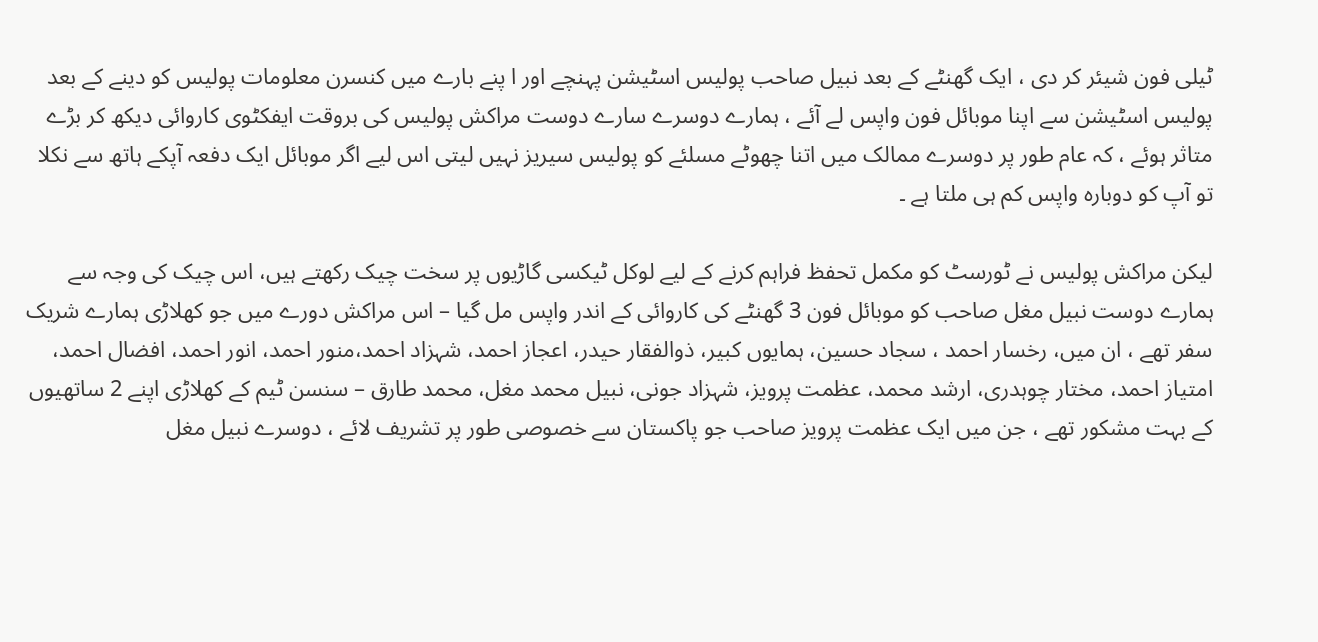ٹیلی فون شیئر کر دی ، ایک گھنٹے کے بعد نبیل صاحب پولیس اسٹیشن پہنچے اور ا پنے بارے میں کنسرن معلومات پولیس کو دینے کے بعد پولیس اسٹیشن سے اپنا موبائل فون واپس لے آئے ، ہمارے دوسرے سارے دوست مراکش پولیس کی بروقت ایفکٹوی کاروائی دیکھ کر بڑے متاثر ہوئے ، کہ عام طور پر دوسرے ممالک میں اتنا چھوٹے مسلئے کو پولیس سیریز نہیں لیتی اس لیے اگر موبائل ایک دفعہ آپکے ہاتھ سے نکلا تو آپ کو دوبارہ واپس کم ہی ملتا ہے ۔

لیکن مراکش پولیس نے ٹورسٹ کو مکمل تحفظ فراہم کرنے کے لیے لوکل ٹیکسی گاڑیوں پر سخت چیک رکھتے ہیں، اس چیک کی وجہ سے ہمارے دوست نبیل مغل صاحب کو موبائل فون 3 گھنٹے کی کاروائی کے اندر واپس مل گیا – اس مراکش دورے میں جو کھلاڑی ہمارے شریک سفر تھے ، ان میں، رخسار احمد ، سجاد حسین، ہمایوں کبیر، ذوالفقار حیدر، اعجاز احمد، شہزاد احمد،منور احمد، انور احمد، افضال احمد، امتیاز احمد، مختار چوہدری، ارشد محمد، عظمت پرویز، شہزاد جونی، نبیل محمد مغل، محمد طارق – سنسن ٹیم کے کھلاڑی اپنے 2 ساتھیوں کے بہت مشکور تھے ، جن میں ایک عظمت پرویز صاحب جو پاکستان سے خصوصی طور پر تشریف لائے ، دوسرے نبیل مغل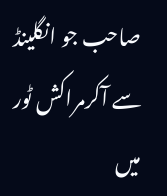صاحب جو انگلینڈ سے آکرمراکش ٹور میں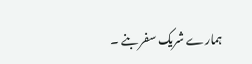ہمارے شریک سفر بنے ۔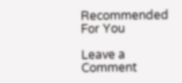Recommended For You

Leave a Comment